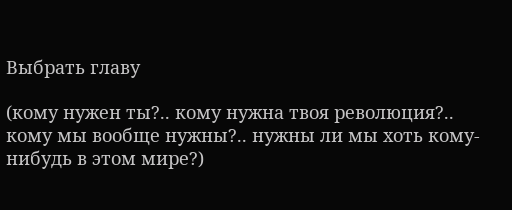Выбрать главу

(кому нужен ты?.. кому нужна твоя революция?.. кому мы вообще нужны?.. нужны ли мы хоть кому-нибудь в этом мире?)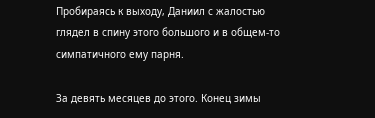Пробираясь к выходу, Даниил с жалостью глядел в спину этого большого и в общем-то симпатичного ему парня.

За девять месяцев до этого. Конец зимы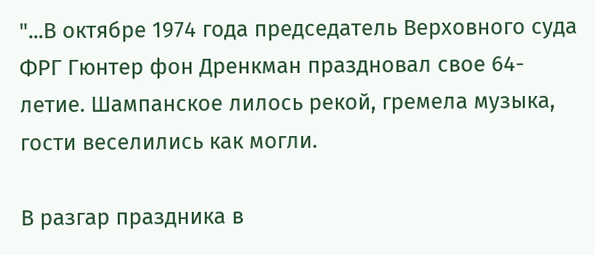"...В октябре 1974 года председатель Верховного суда ФРГ Гюнтер фон Дренкман праздновал свое 64-летие. Шампанское лилось рекой, гремела музыка, гости веселились как могли.

В разгар праздника в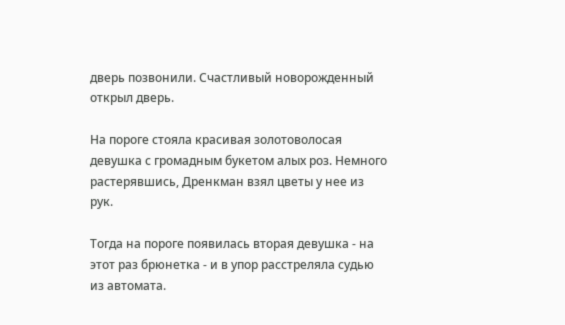дверь позвонили. Счастливый новорожденный открыл дверь.

На пороге стояла красивая золотоволосая девушка с громадным букетом алых роз. Немного растерявшись, Дренкман взял цветы у нее из рук.

Тогда на пороге появилась вторая девушка - на этот раз брюнетка - и в упор расстреляла судью из автомата.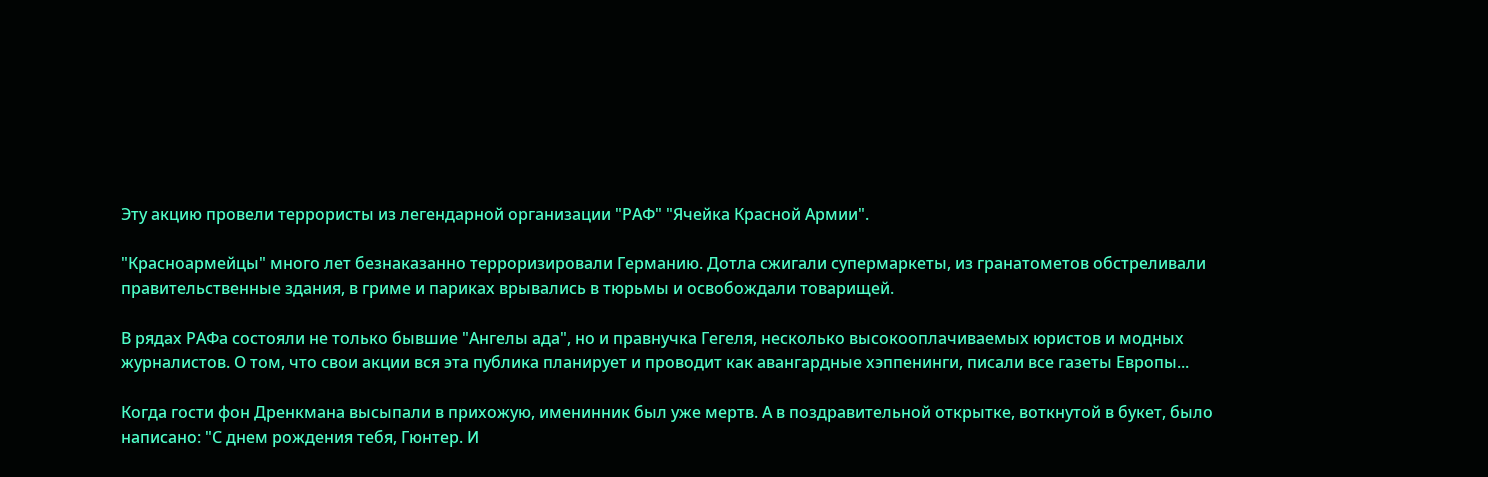Эту акцию провели террористы из легендарной организации "РАФ" "Ячейка Красной Армии".

"Красноармейцы" много лет безнаказанно терроризировали Германию. Дотла сжигали супермаркеты, из гранатометов обстреливали правительственные здания, в гриме и париках врывались в тюрьмы и освобождали товарищей.

В рядах РАФа состояли не только бывшие "Ангелы ада", но и правнучка Гегеля, несколько высокооплачиваемых юристов и модных журналистов. О том, что свои акции вся эта публика планирует и проводит как авангардные хэппенинги, писали все газеты Европы...

Когда гости фон Дренкмана высыпали в прихожую, именинник был уже мертв. А в поздравительной открытке, воткнутой в букет, было написано: "С днем рождения тебя, Гюнтер. И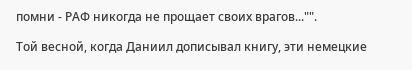помни - РАФ никогда не прощает своих врагов..."".

Той весной, когда Даниил дописывал книгу, эти немецкие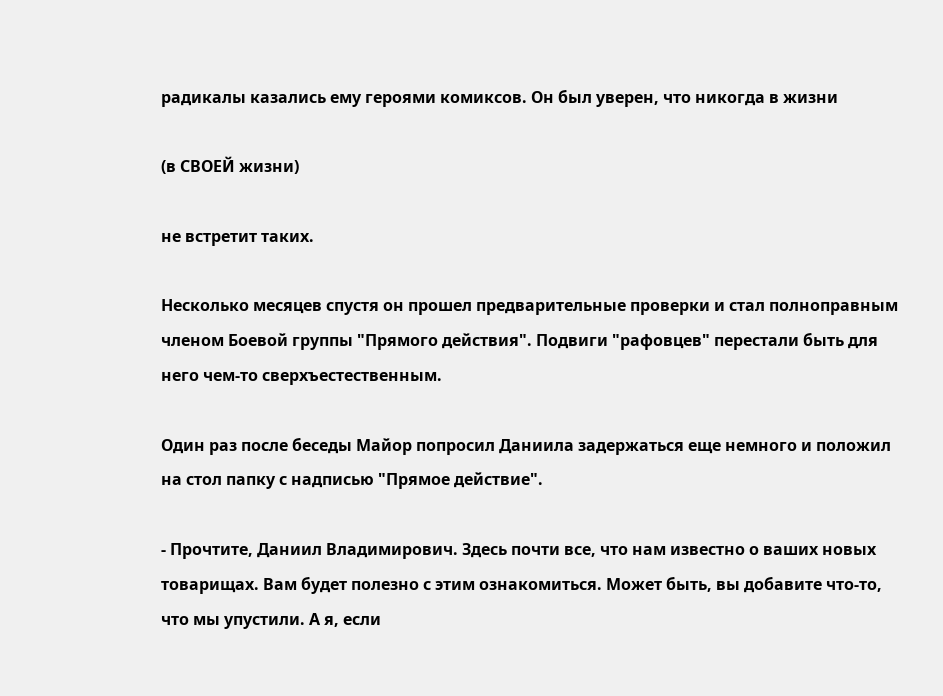радикалы казались ему героями комиксов. Он был уверен, что никогда в жизни

(в СВОЕЙ жизни)

не встретит таких.

Несколько месяцев спустя он прошел предварительные проверки и стал полноправным членом Боевой группы "Прямого действия". Подвиги "рафовцев" перестали быть для него чем-то сверхъестественным.

Один раз после беседы Майор попросил Даниила задержаться еще немного и положил на стол папку с надписью "Прямое действие".

- Прочтите, Даниил Владимирович. Здесь почти все, что нам известно о ваших новых товарищах. Вам будет полезно с этим ознакомиться. Может быть, вы добавите что-то, что мы упустили. А я, если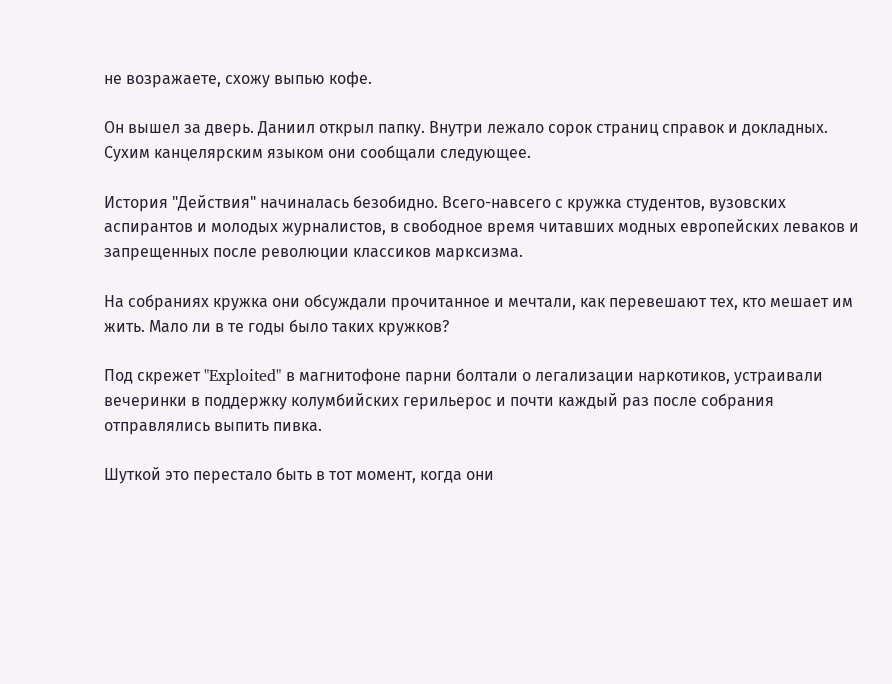не возражаете, схожу выпью кофе.

Он вышел за дверь. Даниил открыл папку. Внутри лежало сорок страниц справок и докладных. Сухим канцелярским языком они сообщали следующее.

История "Действия" начиналась безобидно. Всего-навсего с кружка студентов, вузовских аспирантов и молодых журналистов, в свободное время читавших модных европейских леваков и запрещенных после революции классиков марксизма.

На собраниях кружка они обсуждали прочитанное и мечтали, как перевешают тех, кто мешает им жить. Мало ли в те годы было таких кружков?

Под скрежет "Exploited" в магнитофоне парни болтали о легализации наркотиков, устраивали вечеринки в поддержку колумбийских герильерос и почти каждый раз после собрания отправлялись выпить пивка.

Шуткой это перестало быть в тот момент, когда они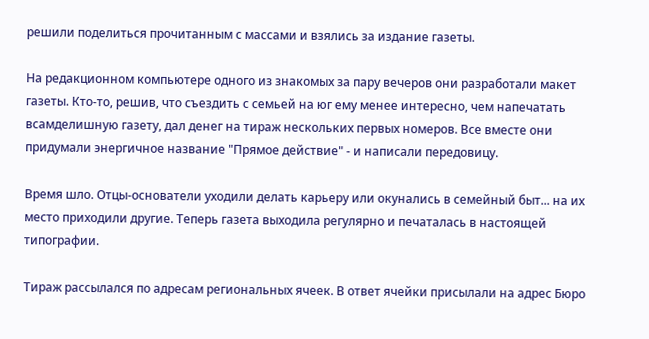решили поделиться прочитанным с массами и взялись за издание газеты.

На редакционном компьютере одного из знакомых за пару вечеров они разработали макет газеты. Кто-то, решив, что съездить с семьей на юг ему менее интересно, чем напечатать всамделишную газету, дал денег на тираж нескольких первых номеров. Все вместе они придумали энергичное название "Прямое действие" - и написали передовицу.

Время шло. Отцы-основатели уходили делать карьеру или окунались в семейный быт... на их место приходили другие. Теперь газета выходила регулярно и печаталась в настоящей типографии.

Тираж рассылался по адресам региональных ячеек. В ответ ячейки присылали на адрес Бюро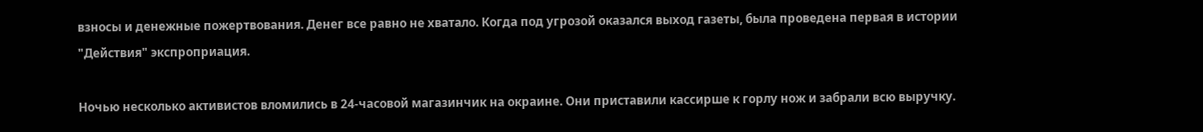взносы и денежные пожертвования. Денег все равно не хватало. Когда под угрозой оказался выход газеты, была проведена первая в истории "Действия" экспроприация.

Ночью несколько активистов вломились в 24-часовой магазинчик на окраине. Они приставили кассирше к горлу нож и забрали всю выручку.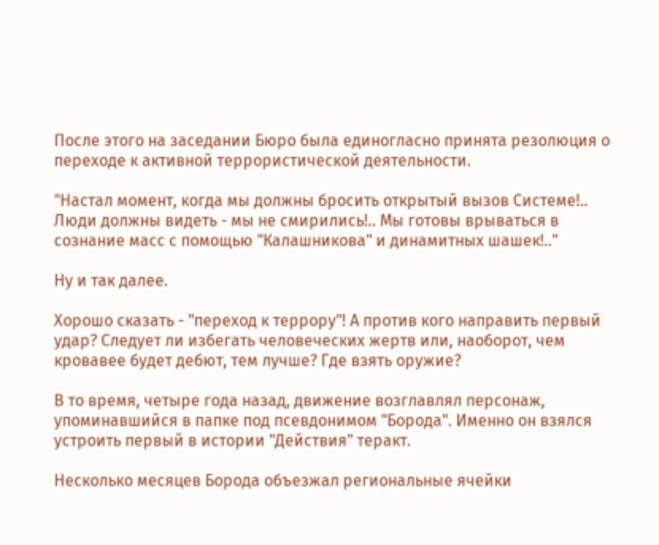После этого на заседании Бюро была единогласно принята резолюция о переходе к активной террористической деятельности.

"Настал момент, когда мы должны бросить открытый вызов Системе!.. Люди должны видеть - мы не смирились!.. Мы готовы врываться в сознание масс с помощью "Калашникова" и динамитных шашек!.."

Ну и так далее.

Хорошо сказать - "переход к террору"! А против кого направить первый удар? Следует ли избегать человеческих жертв или, наоборот, чем кровавее будет дебют, тем лучше? Где взять оружие?

В то время, четыре года назад, движение возглавлял персонаж, упоминавшийся в папке под псевдонимом "Борода". Именно он взялся устроить первый в истории "Действия" теракт.

Несколько месяцев Борода объезжал региональные ячейки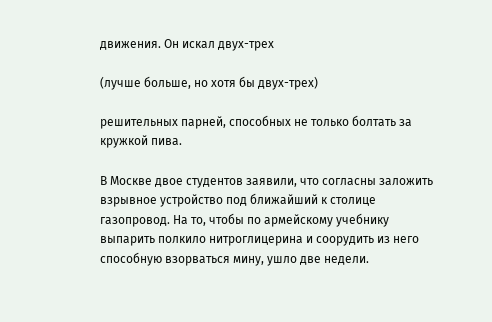движения. Он искал двух-трех

(лучше больше, но хотя бы двух-трех)

решительных парней, способных не только болтать за кружкой пива.

В Москве двое студентов заявили, что согласны заложить взрывное устройство под ближайший к столице газопровод. На то, чтобы по армейскому учебнику выпарить полкило нитроглицерина и соорудить из него способную взорваться мину, ушло две недели.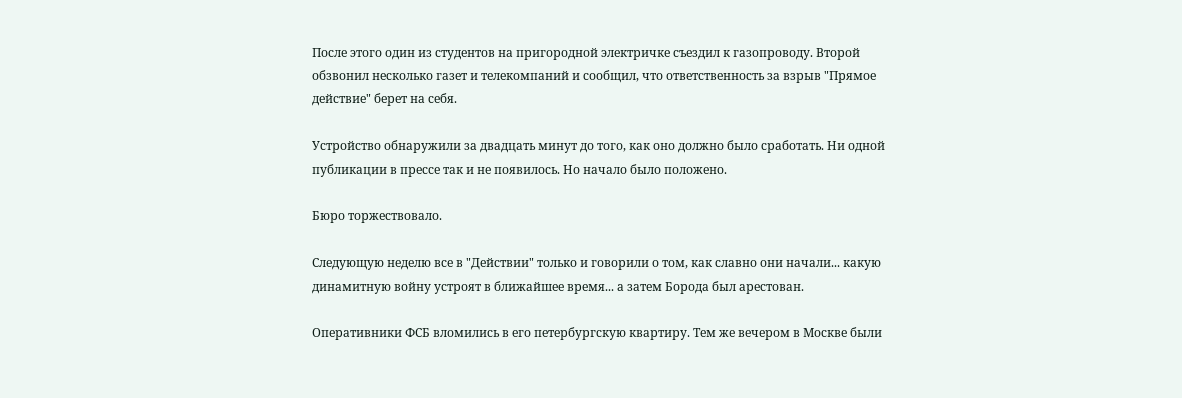После этого один из студентов на пригородной электричке съездил к газопроводу. Второй обзвонил несколько газет и телекомпаний и сообщил, что ответственность за взрыв "Прямое действие" берет на себя.

Устройство обнаружили за двадцать минут до того, как оно должно было сработать. Ни одной публикации в прессе так и не появилось. Но начало было положено.

Бюро торжествовало.

Следующую неделю все в "Действии" только и говорили о том, как славно они начали... какую динамитную войну устроят в ближайшее время... а затем Борода был арестован.

Оперативники ФСБ вломились в его петербургскую квартиру. Тем же вечером в Москве были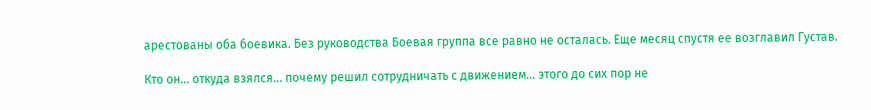арестованы оба боевика. Без руководства Боевая группа все равно не осталась. Еще месяц спустя ее возглавил Густав.

Кто он... откуда взялся... почему решил сотрудничать с движением... этого до сих пор не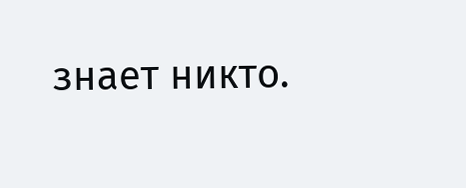знает никто.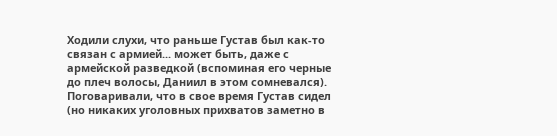Ходили слухи, что раньше Густав был как-то связан с армией... может быть, даже с армейской разведкой (вспоминая его черные до плеч волосы, Даниил в этом сомневался). Поговаривали, что в свое время Густав сидел (но никаких уголовных прихватов заметно в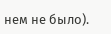нем не было).